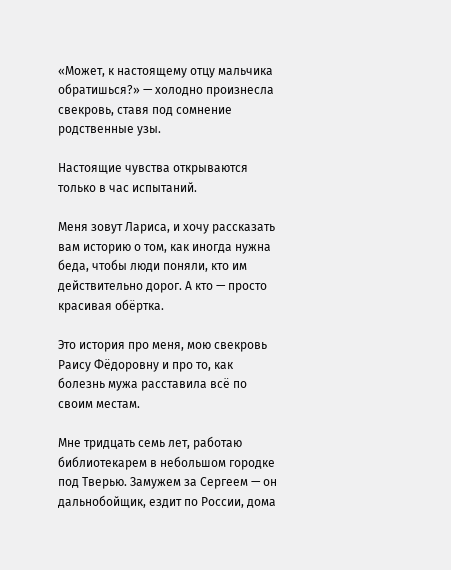«Может, к настоящему отцу мальчика обратишься?» — холодно произнесла свекровь, ставя под сомнение родственные узы.

Настоящие чувства открываются только в час испытаний.

Меня зовут Лариса, и хочу рассказать вам историю о том, как иногда нужна беда, чтобы люди поняли, кто им действительно дорог. А кто — просто красивая обёртка.

Это история про меня, мою свекровь Раису Фёдоровну и про то, как болезнь мужа расставила всё по своим местам.

Мне тридцать семь лет, работаю библиотекарем в небольшом городке под Тверью. Замужем за Сергеем — он дальнобойщик, ездит по России, дома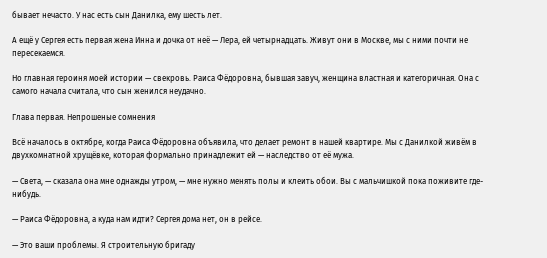бывает нечасто. У нас есть сын Данилка, ему шесть лет.

А ещё у Сергея есть первая жена Инна и дочка от неё — Лера, ей четырнадцать. Живут они в Москве, мы с ними почти не пересекаемся.

Но главная героиня моей истории — свекровь. Раиса Фёдоровна, бывшая завуч, женщина властная и категоричная. Она с самого начала считала, что сын женился неудачно.

Глава первая. Непрошеные сомнения

Всё началось в октябре, когда Раиса Фёдоровна объявила, что делает ремонт в нашей квартире. Мы с Данилкой живём в двухкомнатной хрущёвке, которая формально принадлежит ей — наследство от её мужа.

— Света, — сказала она мне однажды утром, — мне нужно менять полы и клеить обои. Вы с мальчишкой пока поживите где-нибудь.

— Раиса Фёдоровна, а куда нам идти? Сергея дома нет, он в рейсе.

— Это ваши проблемы. Я строительную бригаду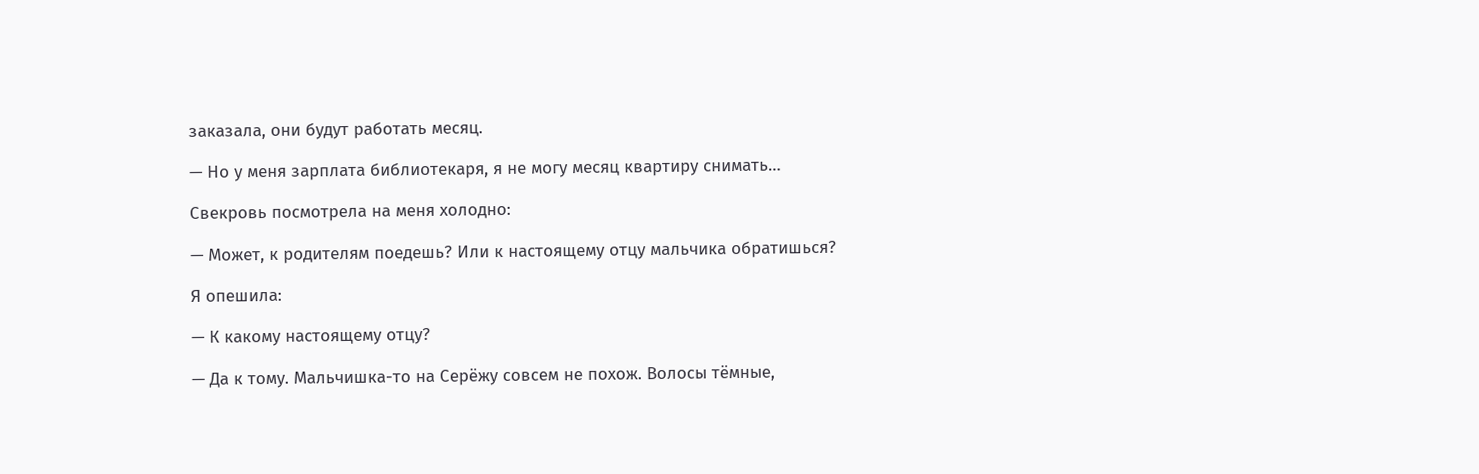заказала, они будут работать месяц.

— Но у меня зарплата библиотекаря, я не могу месяц квартиру снимать…

Свекровь посмотрела на меня холодно:

— Может, к родителям поедешь? Или к настоящему отцу мальчика обратишься?

Я опешила:

— К какому настоящему отцу?

— Да к тому. Мальчишка-то на Серёжу совсем не похож. Волосы тёмные,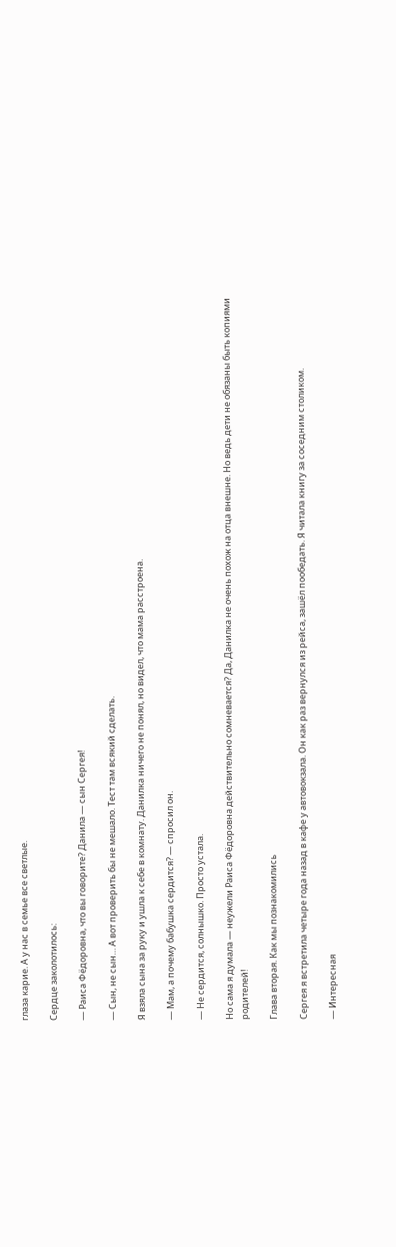глаза карие. А у нас в семье все светлые.

Сердце заколотилось:

— Раиса Фёдоровна, что вы говорите? Данила — сын Сергея!

— Сын, не сын… А вот проверить бы не мешало. Тест там всякий сделать.

Я взяла сына за руку и ушла к себе в комнату. Данилка ничего не понял, но видел, что мама расстроена.

— Мам, а почему бабушка сердится? — спросил он.

— Не сердится, солнышко. Просто устала.

Но сама я думала — неужели Раиса Фёдоровна действительно сомневается? Да, Данилка не очень похож на отца внешне. Но ведь дети не обязаны быть копиями родителей!

Глава вторая. Как мы познакомились

Сергея я встретила четыре года назад в кафе у автовокзала. Он как раз вернулся из рейса, зашёл пообедать. Я читала книгу за соседним столиком.

— Интересная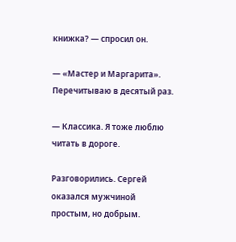книжка? — спросил он.

— «Мастер и Маргарита». Перечитываю в десятый раз.

— Классика. Я тоже люблю читать в дороге.

Разговорились. Сергей оказался мужчиной простым, но добрым.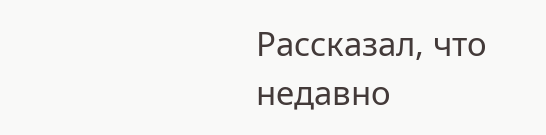Рассказал, что недавно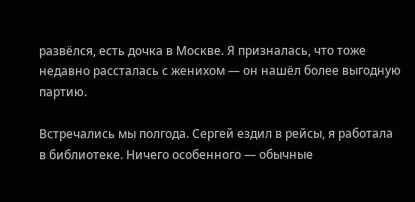развёлся, есть дочка в Москве. Я призналась, что тоже недавно рассталась с женихом — он нашёл более выгодную партию.

Встречались мы полгода. Сергей ездил в рейсы, я работала в библиотеке. Ничего особенного — обычные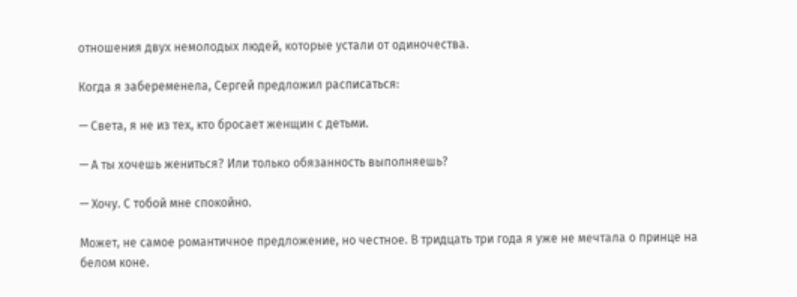отношения двух немолодых людей, которые устали от одиночества.

Когда я забеременела, Сергей предложил расписаться:

— Света, я не из тех, кто бросает женщин с детьми.

— А ты хочешь жениться? Или только обязанность выполняешь?

— Хочу. С тобой мне спокойно.

Может, не самое романтичное предложение, но честное. В тридцать три года я уже не мечтала о принце на белом коне.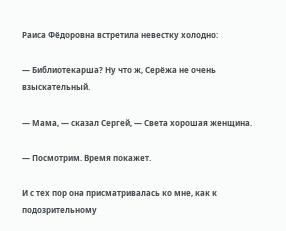Раиса Фёдоровна встретила невестку холодно:

— Библиотекарша? Ну что ж, Серёжа не очень взыскательный.

— Мама, — сказал Сергей, — Света хорошая женщина.

— Посмотрим. Время покажет.

И с тех пор она присматривалась ко мне, как к подозрительному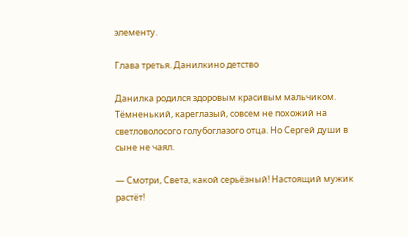элементу.

Глава третья. Данилкино детство

Данилка родился здоровым красивым мальчиком. Тёмненький, кареглазый, совсем не похожий на светловолосого голубоглазого отца. Но Сергей души в сыне не чаял.

— Смотри, Света, какой серьёзный! Настоящий мужик растёт!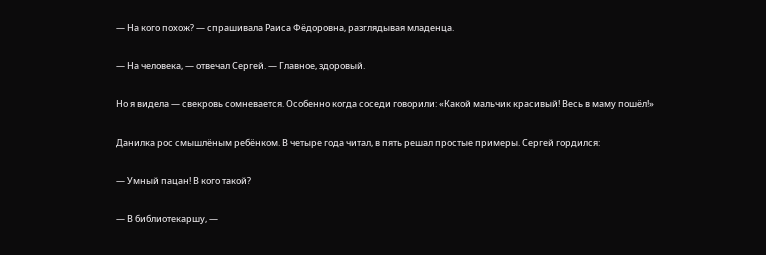— На кого похож? — спрашивала Раиса Фёдоровна, разглядывая младенца.

— На человека, — отвечал Сергей. — Главное, здоровый.

Но я видела — свекровь сомневается. Особенно когда соседи говорили: «Какой мальчик красивый! Весь в маму пошёл!»

Данилка рос смышлёным ребёнком. В четыре года читал, в пять решал простые примеры. Сергей гордился:

— Умный пацан! В кого такой?

— В библиотекаршу, —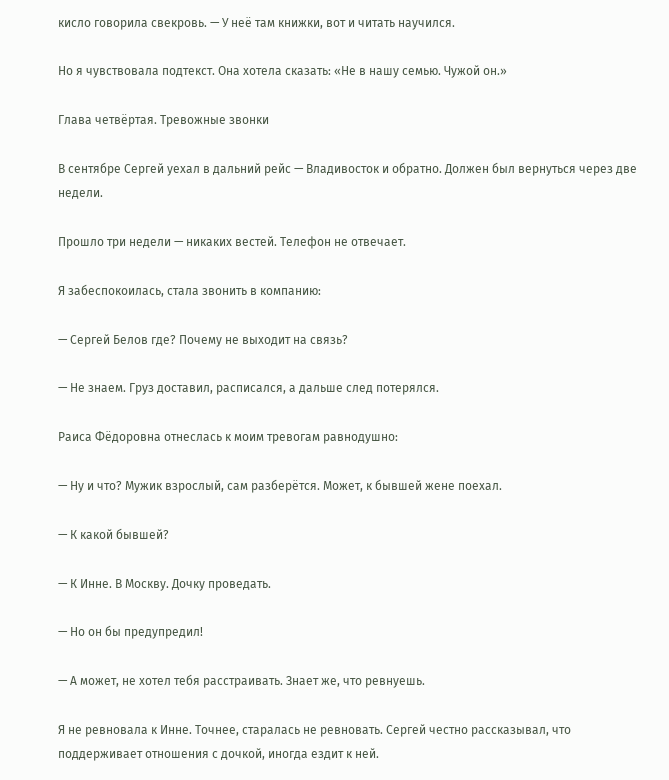кисло говорила свекровь. — У неё там книжки, вот и читать научился.

Но я чувствовала подтекст. Она хотела сказать: «Не в нашу семью. Чужой он.»

Глава четвёртая. Тревожные звонки

В сентябре Сергей уехал в дальний рейс — Владивосток и обратно. Должен был вернуться через две недели.

Прошло три недели — никаких вестей. Телефон не отвечает.

Я забеспокоилась, стала звонить в компанию:

— Сергей Белов где? Почему не выходит на связь?

— Не знаем. Груз доставил, расписался, а дальше след потерялся.

Раиса Фёдоровна отнеслась к моим тревогам равнодушно:

— Ну и что? Мужик взрослый, сам разберётся. Может, к бывшей жене поехал.

— К какой бывшей?

— К Инне. В Москву. Дочку проведать.

— Но он бы предупредил!

— А может, не хотел тебя расстраивать. Знает же, что ревнуешь.

Я не ревновала к Инне. Точнее, старалась не ревновать. Сергей честно рассказывал, что поддерживает отношения с дочкой, иногда ездит к ней.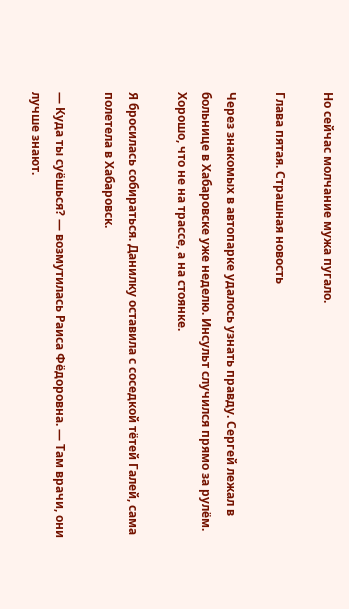Но сейчас молчание мужа пугало.

Глава пятая. Страшная новость

Через знакомых в автопарке удалось узнать правду. Сергей лежал в больнице в Хабаровске уже неделю. Инсульт случился прямо за рулём. Хорошо, что не на трассе, а на стоянке.

Я бросилась собираться. Данилку оставила с соседкой тётей Галей, сама полетела в Хабаровск.

— Куда ты суёшься? — возмутилась Раиса Фёдоровна. — Там врачи, они лучше знают.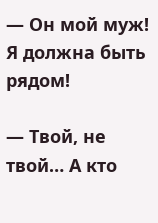— Он мой муж! Я должна быть рядом!

— Твой, не твой… А кто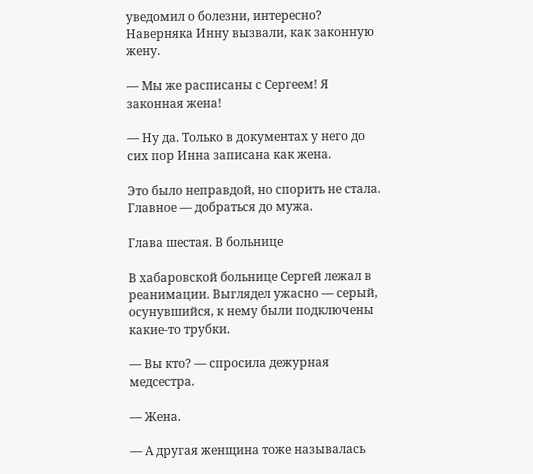уведомил о болезни, интересно? Наверняка Инну вызвали, как законную жену.

— Мы же расписаны с Сергеем! Я законная жена!

— Ну да. Только в документах у него до сих пор Инна записана как жена.

Это было неправдой, но спорить не стала. Главное — добраться до мужа.

Глава шестая. В больнице

В хабаровской больнице Сергей лежал в реанимации. Выглядел ужасно — серый, осунувшийся, к нему были подключены какие-то трубки.

— Вы кто? — спросила дежурная медсестра.

— Жена.

— А другая женщина тоже называлась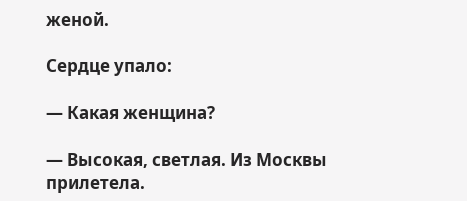женой.

Сердце упало:

— Какая женщина?

— Высокая, светлая. Из Москвы прилетела.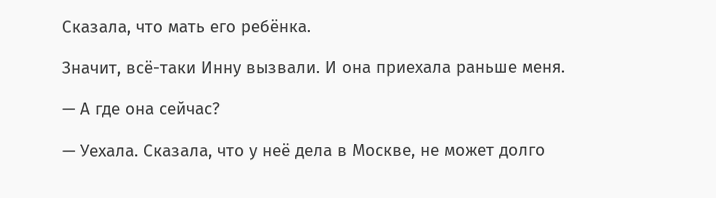Сказала, что мать его ребёнка.

Значит, всё-таки Инну вызвали. И она приехала раньше меня.

— А где она сейчас?

— Уехала. Сказала, что у неё дела в Москве, не может долго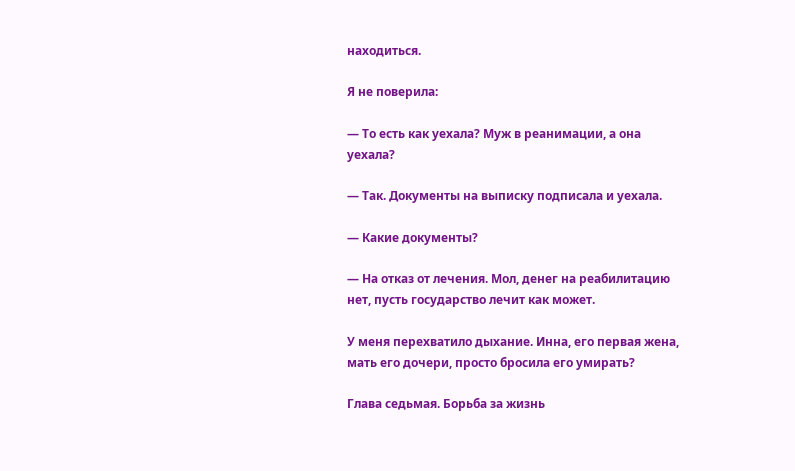находиться.

Я не поверила:

— То есть как уехала? Муж в реанимации, а она уехала?

— Так. Документы на выписку подписала и уехала.

— Какие документы?

— На отказ от лечения. Мол, денег на реабилитацию нет, пусть государство лечит как может.

У меня перехватило дыхание. Инна, его первая жена, мать его дочери, просто бросила его умирать?

Глава седьмая. Борьба за жизнь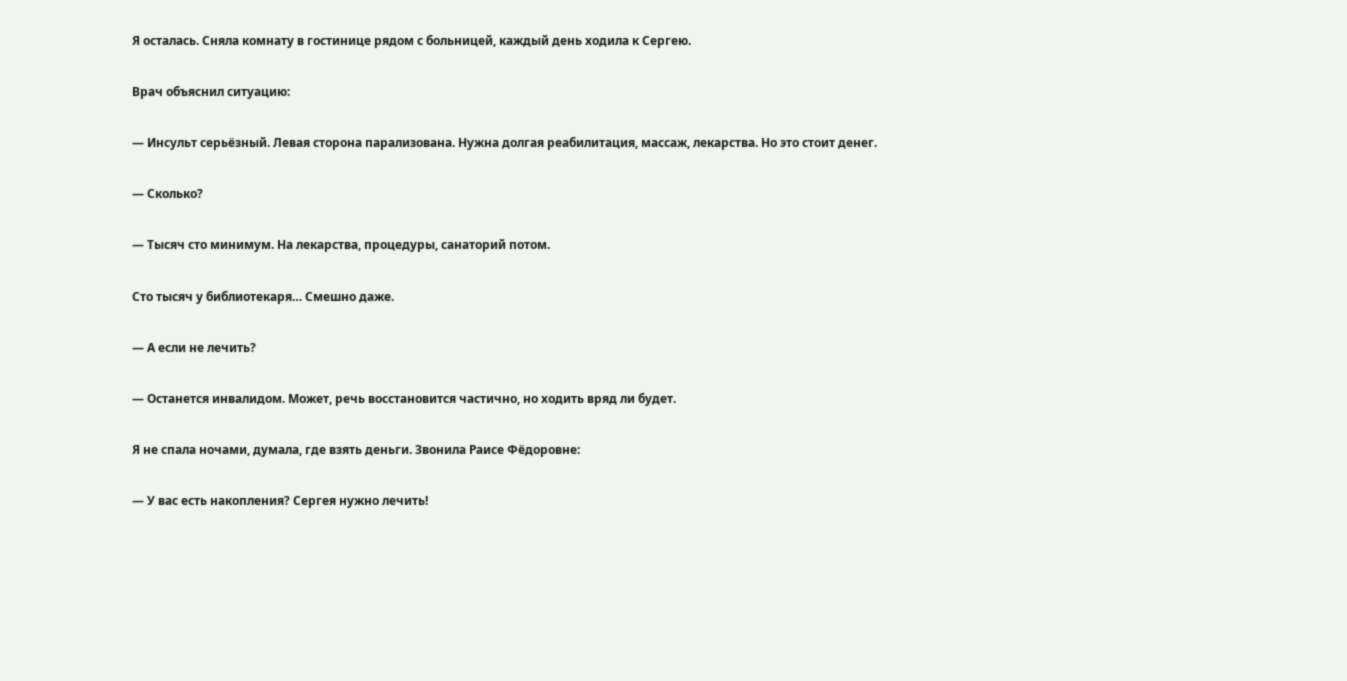Я осталась. Сняла комнату в гостинице рядом с больницей, каждый день ходила к Сергею.

Врач объяснил ситуацию:

— Инсульт серьёзный. Левая сторона парализована. Нужна долгая реабилитация, массаж, лекарства. Но это стоит денег.

— Сколько?

— Тысяч сто минимум. На лекарства, процедуры, санаторий потом.

Сто тысяч у библиотекаря… Смешно даже.

— А если не лечить?

— Останется инвалидом. Может, речь восстановится частично, но ходить вряд ли будет.

Я не спала ночами, думала, где взять деньги. Звонила Раисе Фёдоровне:

— У вас есть накопления? Сергея нужно лечить!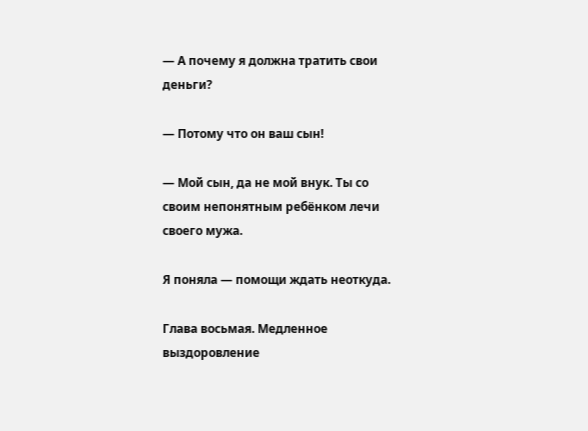— А почему я должна тратить свои деньги?

— Потому что он ваш сын!

— Мой сын, да не мой внук. Ты со своим непонятным ребёнком лечи своего мужа.

Я поняла — помощи ждать неоткуда.

Глава восьмая. Медленное выздоровление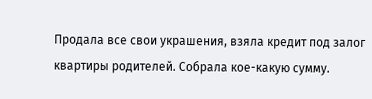Продала все свои украшения, взяла кредит под залог квартиры родителей. Собрала кое-какую сумму.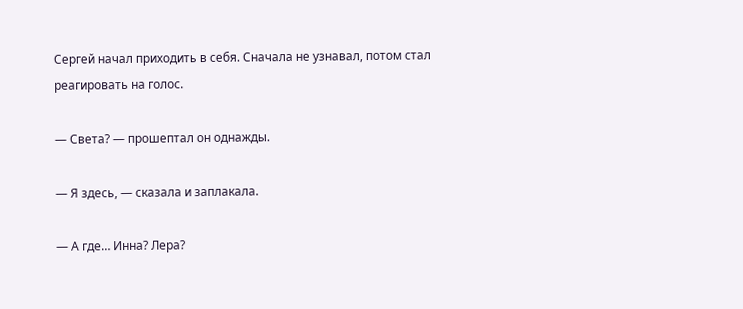Сергей начал приходить в себя. Сначала не узнавал, потом стал реагировать на голос.

— Света? — прошептал он однажды.

— Я здесь, — сказала и заплакала.

— А где… Инна? Лера?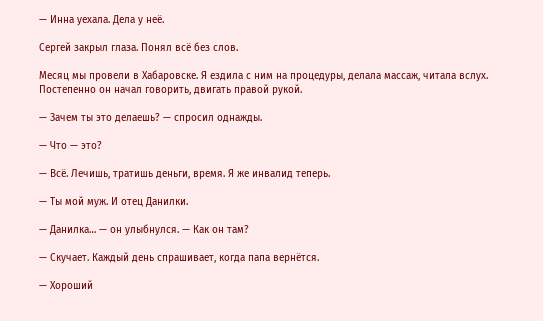— Инна уехала. Дела у неё.

Сергей закрыл глаза. Понял всё без слов.

Месяц мы провели в Хабаровске. Я ездила с ним на процедуры, делала массаж, читала вслух. Постепенно он начал говорить, двигать правой рукой.

— Зачем ты это делаешь? — спросил однажды.

— Что — это?

— Всё. Лечишь, тратишь деньги, время. Я же инвалид теперь.

— Ты мой муж. И отец Данилки.

— Данилка… — он улыбнулся. — Как он там?

— Скучает. Каждый день спрашивает, когда папа вернётся.

— Хороший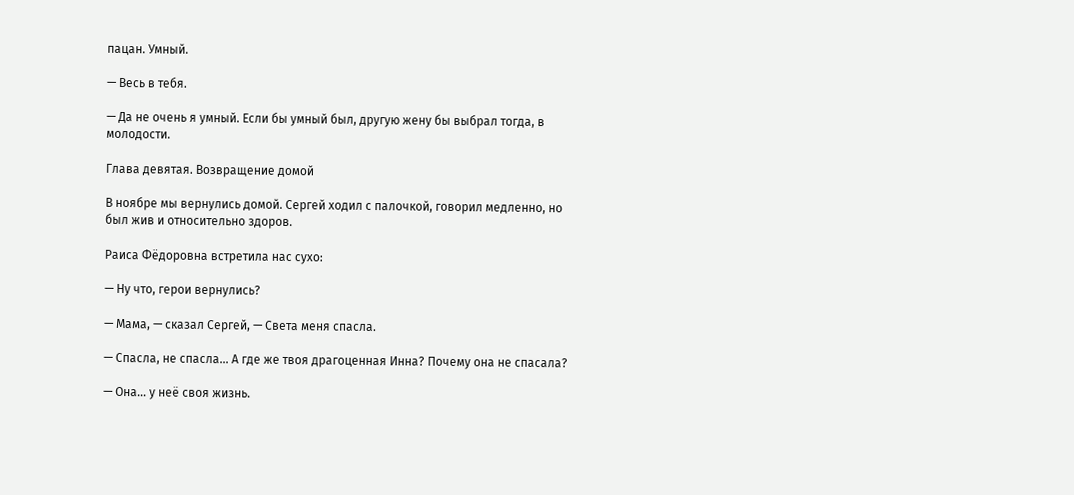пацан. Умный.

— Весь в тебя.

— Да не очень я умный. Если бы умный был, другую жену бы выбрал тогда, в молодости.

Глава девятая. Возвращение домой

В ноябре мы вернулись домой. Сергей ходил с палочкой, говорил медленно, но был жив и относительно здоров.

Раиса Фёдоровна встретила нас сухо:

— Ну что, герои вернулись?

— Мама, — сказал Сергей, — Света меня спасла.

— Спасла, не спасла… А где же твоя драгоценная Инна? Почему она не спасала?

— Она… у неё своя жизнь.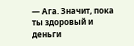— Ага. Значит, пока ты здоровый и деньги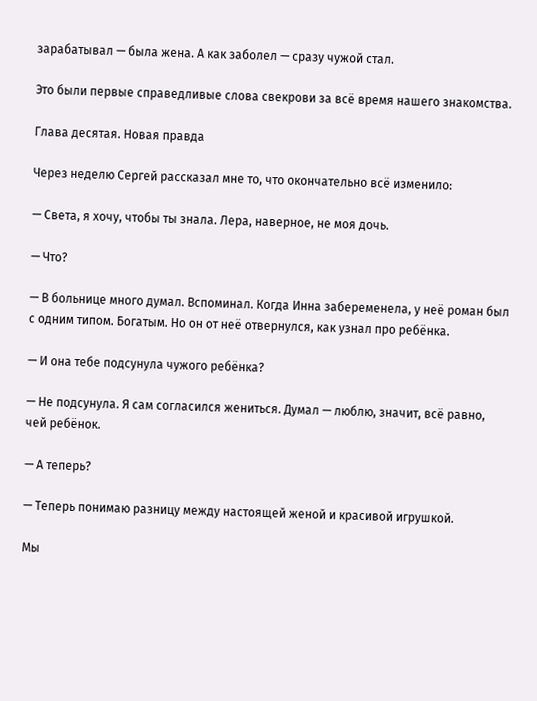зарабатывал — была жена. А как заболел — сразу чужой стал.

Это были первые справедливые слова свекрови за всё время нашего знакомства.

Глава десятая. Новая правда

Через неделю Сергей рассказал мне то, что окончательно всё изменило:

— Света, я хочу, чтобы ты знала. Лера, наверное, не моя дочь.

— Что?

— В больнице много думал. Вспоминал. Когда Инна забеременела, у неё роман был с одним типом. Богатым. Но он от неё отвернулся, как узнал про ребёнка.

— И она тебе подсунула чужого ребёнка?

— Не подсунула. Я сам согласился жениться. Думал — люблю, значит, всё равно, чей ребёнок.

— А теперь?

— Теперь понимаю разницу между настоящей женой и красивой игрушкой.

Мы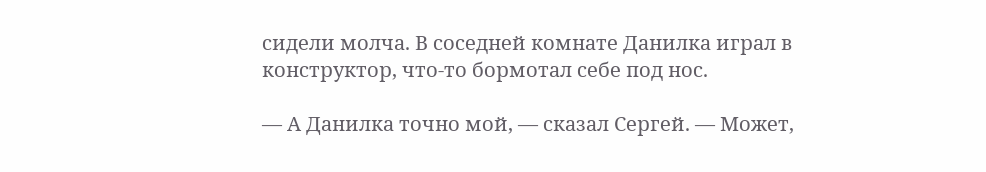сидели молча. В соседней комнате Данилка играл в конструктор, что-то бормотал себе под нос.

— А Данилка точно мой, — сказал Сергей. — Может,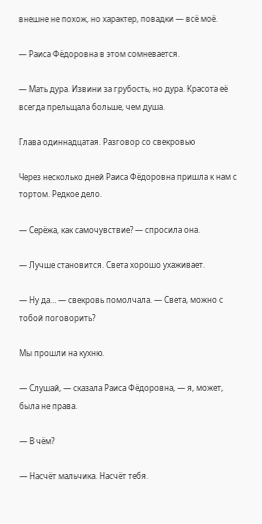внешне не похож, но характер, повадки — всё моё.

— Раиса Фёдоровна в этом сомневается.

— Мать дура. Извини за грубость, но дура. Красота её всегда прельщала больше, чем душа.

Глава одиннадцатая. Разговор со свекровью

Через несколько дней Раиса Фёдоровна пришла к нам с тортом. Редкое дело.

— Серёжа, как самочувствие? — спросила она.

— Лучше становится. Света хорошо ухаживает.

— Ну да… — свекровь помолчала. — Света, можно с тобой поговорить?

Мы прошли на кухню.

— Слушай, — сказала Раиса Фёдоровна, — я, может, была не права.

— В чём?

— Насчёт мальчика. Насчёт тебя.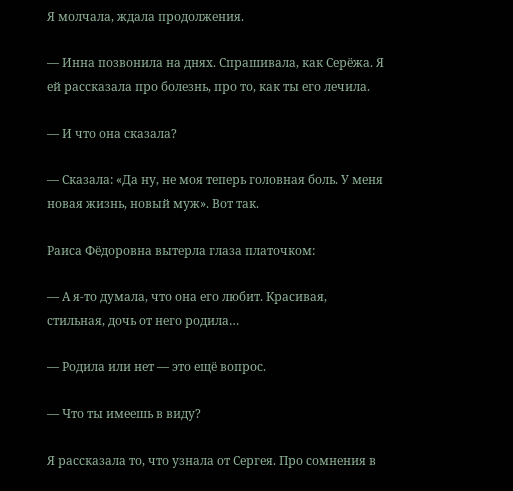Я молчала, ждала продолжения.

— Инна позвонила на днях. Спрашивала, как Серёжа. Я ей рассказала про болезнь, про то, как ты его лечила.

— И что она сказала?

— Сказала: «Да ну, не моя теперь головная боль. У меня новая жизнь, новый муж». Вот так.

Раиса Фёдоровна вытерла глаза платочком:

— А я-то думала, что она его любит. Красивая, стильная, дочь от него родила…

— Родила или нет — это ещё вопрос.

— Что ты имеешь в виду?

Я рассказала то, что узнала от Сергея. Про сомнения в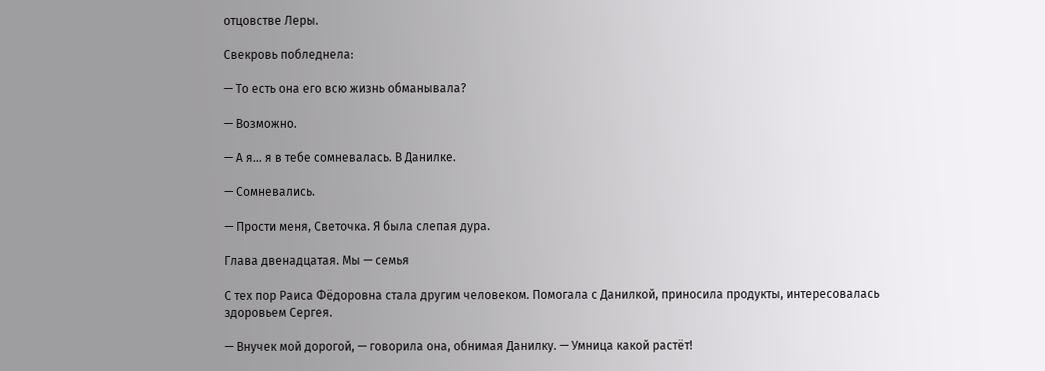отцовстве Леры.

Свекровь побледнела:

— То есть она его всю жизнь обманывала?

— Возможно.

— А я… я в тебе сомневалась. В Данилке.

— Сомневались.

— Прости меня, Светочка. Я была слепая дура.

Глава двенадцатая. Мы — семья

С тех пор Раиса Фёдоровна стала другим человеком. Помогала с Данилкой, приносила продукты, интересовалась здоровьем Сергея.

— Внучек мой дорогой, — говорила она, обнимая Данилку. — Умница какой растёт!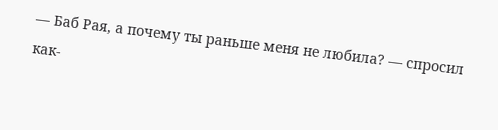— Баб Рая, а почему ты раньше меня не любила? — спросил как-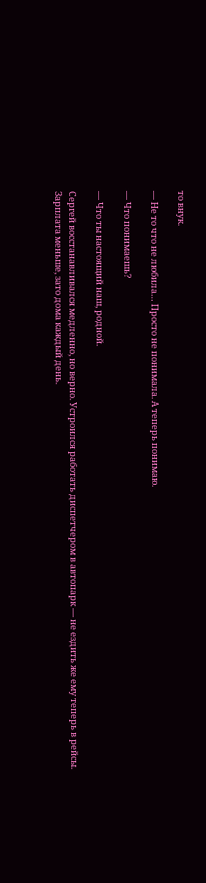то внук.

— Не то что не любила… Просто не понимала. А теперь понимаю.

— Что понимаешь?

— Что ты настоящий наш, родной.

Сергей восстанавливался медленно, но верно. Устроился работать диспетчером в автопарк — не ездить же ему теперь в рейсы. Зарплата меньше, зато дома каждый день.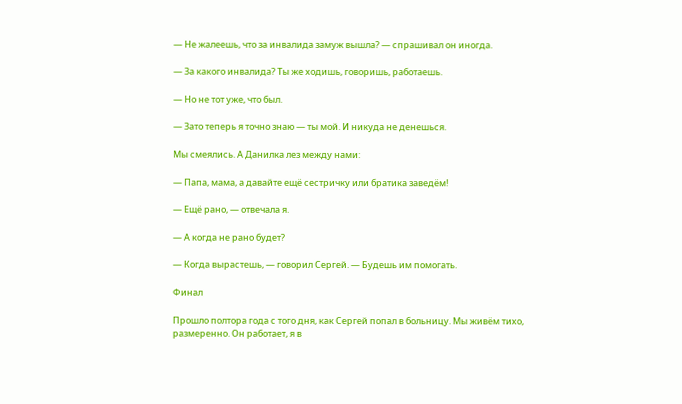— Не жалеешь, что за инвалида замуж вышла? — спрашивал он иногда.

— За какого инвалида? Ты же ходишь, говоришь, работаешь.

— Но не тот уже, что был.

— Зато теперь я точно знаю — ты мой. И никуда не денешься.

Мы смеялись. А Данилка лез между нами:

— Папа, мама, а давайте ещё сестричку или братика заведём!

— Ещё рано, — отвечала я.

— А когда не рано будет?

— Когда вырастешь, — говорил Сергей. — Будешь им помогать.

Финал

Прошло полтора года с того дня, как Сергей попал в больницу. Мы живём тихо, размеренно. Он работает, я в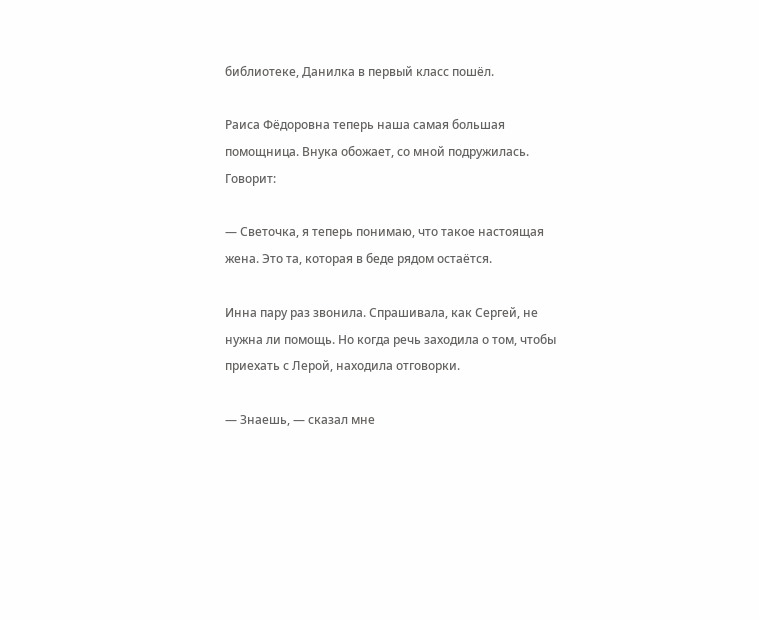библиотеке, Данилка в первый класс пошёл.

Раиса Фёдоровна теперь наша самая большая помощница. Внука обожает, со мной подружилась. Говорит:

— Светочка, я теперь понимаю, что такое настоящая жена. Это та, которая в беде рядом остаётся.

Инна пару раз звонила. Спрашивала, как Сергей, не нужна ли помощь. Но когда речь заходила о том, чтобы приехать с Лерой, находила отговорки.

— Знаешь, — сказал мне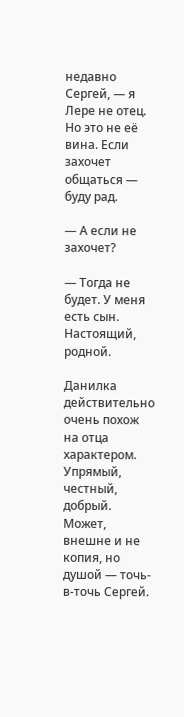недавно Сергей, — я Лере не отец. Но это не её вина. Если захочет общаться — буду рад.

— А если не захочет?

— Тогда не будет. У меня есть сын. Настоящий, родной.

Данилка действительно очень похож на отца характером. Упрямый, честный, добрый. Может, внешне и не копия, но душой — точь-в-точь Сергей.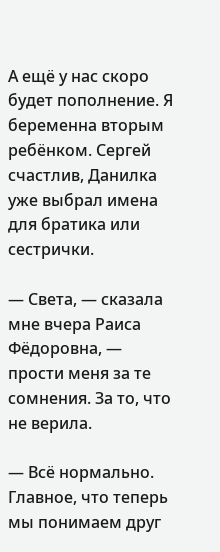А ещё у нас скоро будет пополнение. Я беременна вторым ребёнком. Сергей счастлив, Данилка уже выбрал имена для братика или сестрички.

— Света, — сказала мне вчера Раиса Фёдоровна, — прости меня за те сомнения. За то, что не верила.

— Всё нормально. Главное, что теперь мы понимаем друг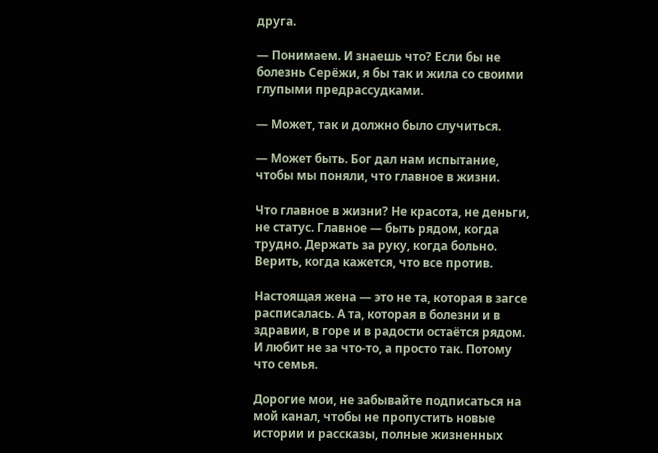друга.

— Понимаем. И знаешь что? Если бы не болезнь Серёжи, я бы так и жила со своими глупыми предрассудками.

— Может, так и должно было случиться.

— Может быть. Бог дал нам испытание, чтобы мы поняли, что главное в жизни.

Что главное в жизни? Не красота, не деньги, не статус. Главное — быть рядом, когда трудно. Держать за руку, когда больно. Верить, когда кажется, что все против.

Настоящая жена — это не та, которая в загсе расписалась. А та, которая в болезни и в здравии, в горе и в радости остаётся рядом. И любит не за что-то, а просто так. Потому что семья.

Дорогие мои, не забывайте подписаться на мой канал, чтобы не пропустить новые истории и рассказы, полные жизненных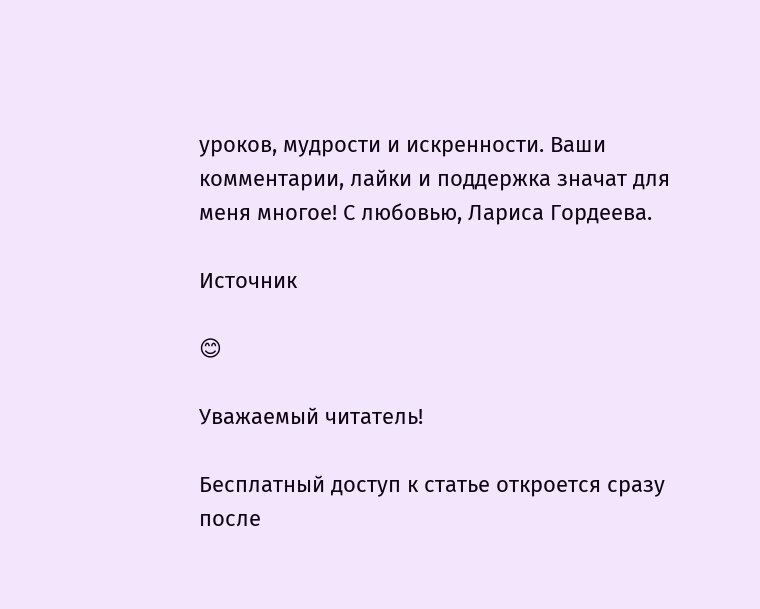уроков, мудрости и искренности. Ваши комментарии, лайки и поддержка значат для меня многое! С любовью, Лариса Гордеева.

Источник

😊

Уважаемый читатель!

Бесплатный доступ к статье откроется сразу после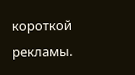короткой рекламы.